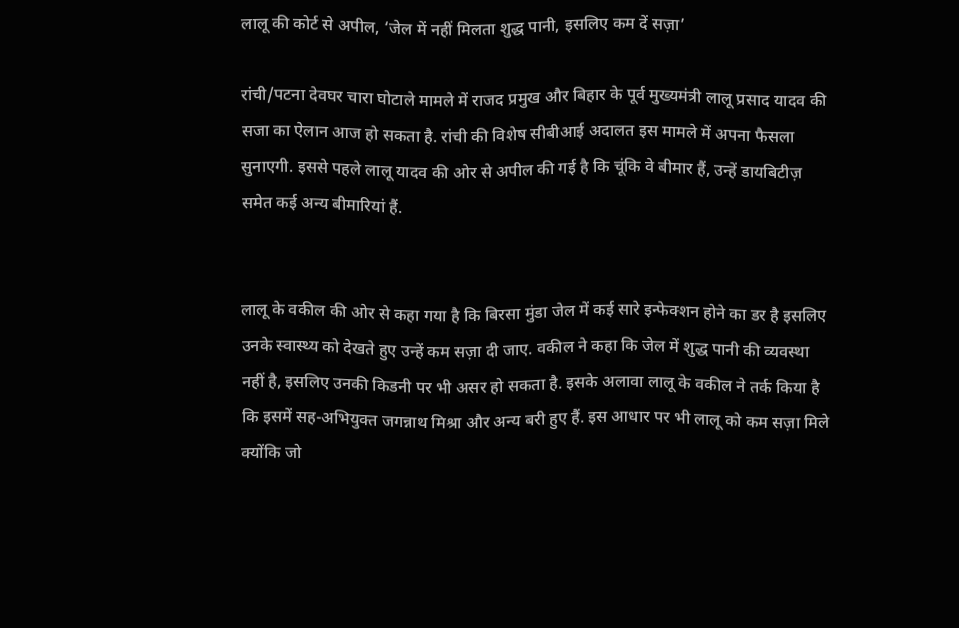लालू की कोर्ट से अपील, ‘जेल में नहीं मिलता शुद्ध पानी, इसलिए कम दें सज़ा’

रांची/पटना देवघर चारा घोटाले मामले में राजद प्रमुख और बिहार के पूर्व मुख्यमंत्री लालू प्रसाद यादव की सजा का ऐलान आज हो सकता है. रांची की विशेष सीबीआई अदालत इस मामले में अपना फैसला सुनाएगी. इससे पहले लालू यादव की ओर से अपील की गई है कि चूंकि वे बीमार हैं, उन्हें डायबिटीज़ समेत कई अन्य बीमारियां हैं.


लालू के वकील की ओर से कहा गया है कि बिरसा मुंडा जेल में कई सारे इन्फेक्शन होने का डर है इसलिए उनके स्वास्थ्य को देखते हुए उन्हें कम सज़ा दी जाए. वकील ने कहा कि जेल में शुद्ध पानी की व्यवस्था नहीं है, इसलिए उनकी किडनी पर भी असर हो सकता है. इसके अलावा लालू के वकील ने तर्क किया है कि इसमें सह-अभियुक्त जगन्नाथ मिश्रा और अन्य बरी हुए हैं. इस आधार पर भी लालू को कम सज़ा मिले क्योंकि जो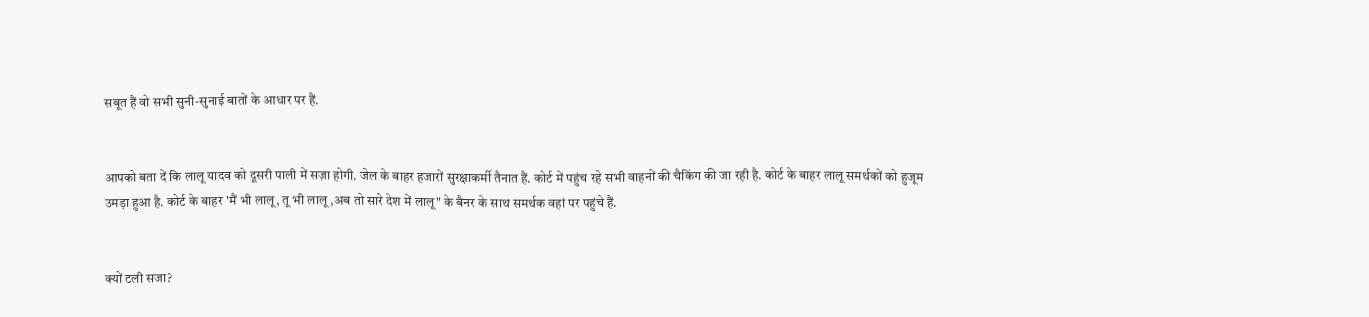सबूत हैं वो सभी सुनी-सुनाई बातों के आधार पर हैं.


आपको बता दें कि लालू यादव को दूसरी पाली में सज़ा होगी. जेल के बाहर हजारों सुरक्षाकर्मी तैनात हैं. कोर्ट में पहुंच रहे सभी वाहनों की चैकिंग की जा रही है. कोर्ट के बाहर लालू समर्थकों को हुजूम उमड़ा हुआ है. कोर्ट के बाहर 'मैं भी लालू, तू भी लालू ,अब तो सारे देश में लालू" के बैनर के साथ समर्थक वहां पर पहुंचे हैं.


क्यों टली सजा?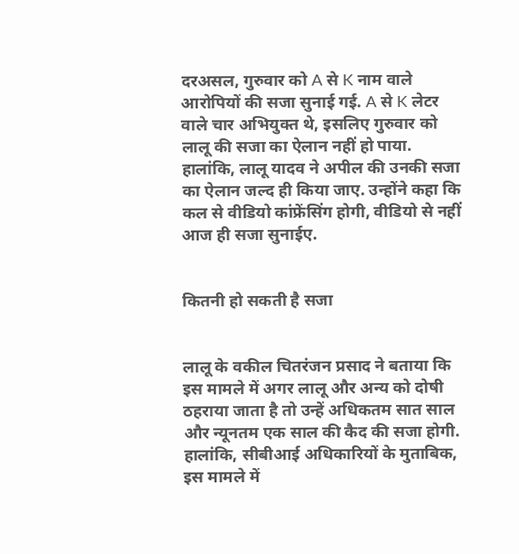दरअसल, गुरुवार को A से K नाम वाले आरोपियों की सजा सुनाई गई. A से K लेटर वाले चार अभियुक्त थे, इसलिए गुरुवार को लालू की सजा का ऐलान नहीं हो पाया. हालांकि, लालू यादव ने अपील की उनकी सजा का ऐलान जल्द ही किया जाए. उन्होंने कहा कि कल से वीडियो कांफ्रेंसिंग होगी, वीडियो से नहीं आज ही सजा सुनाईए.


कितनी हो सकती है सजा


लालू के वकील चितरंजन प्रसाद ने बताया कि इस मामले में अगर लालू और अन्य को दोषी ठहराया जाता है तो उन्हें अधिकतम सात साल और न्यूनतम एक साल की कैद की सजा होगी. हालांकि, सीबीआई अधिकारियों के मुताबिक, इस मामले में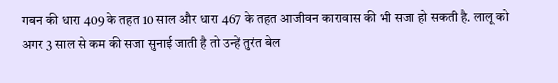गबन की धारा 409 के तहत 10 साल और धारा 467 के तहत आजीवन कारावास की भी सजा हो सकती है. लालू को अगर 3 साल से कम की सजा सुनाई जाती है तो उन्हें तुरंत बेल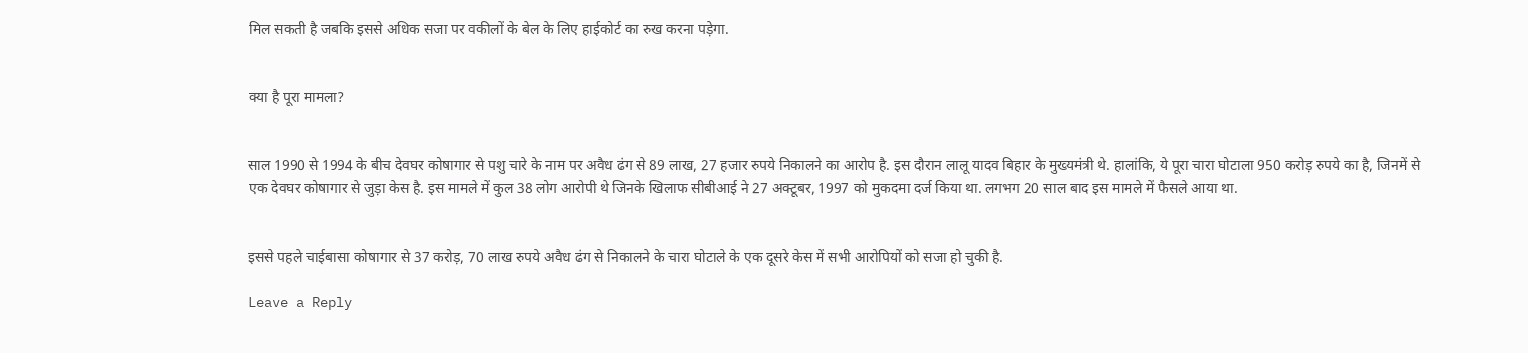मिल सकती है जबकि इससे अधिक सजा पर वकीलों के बेल के लिए हाईकोर्ट का रुख करना पड़ेगा.


क्या है पूरा मामला?


साल 1990 से 1994 के बीच देवघर कोषागार से पशु चारे के नाम पर अवैध ढंग से 89 लाख, 27 हजार रुपये निकालने का आरोप है. इस दौरान लालू यादव बिहार के मुख्यमंत्री थे. हालांकि, ये पूरा चारा घोटाला 950 करोड़ रुपये का है, जिनमें से एक देवघर कोषागार से जुड़ा केस है. इस मामले में कुल 38 लोग आरोपी थे जिनके खिलाफ सीबीआई ने 27 अक्टूबर, 1997 को मुकदमा दर्ज किया था. लगभग 20 साल बाद इस मामले में फैसले आया था.


इससे पहले चाईबासा कोषागार से 37 करोड़, 70 लाख रुपये अवैध ढंग से निकालने के चारा घोटाले के एक दूसरे केस में सभी आरोपियों को सजा हो चुकी है.

Leave a Reply